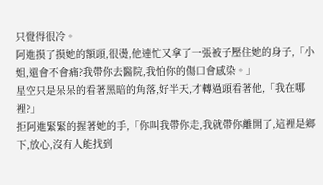只覺得很冷。
阿進摸了摸她的額頭,很燙,他連忙又拿了一張被子壓住她的身子,「小姐,還會不會痛?我帶你去醫院,我怕你的傷口會感染。」
星空只是呆呆的看著黑暗的角落,好半天,才轉過頭看著他,「我在哪裡?」
拒阿進緊緊的握著她的手,「你叫我帶你走,我就帶你離開了,這裡是鄉下,放心,沒有人能找到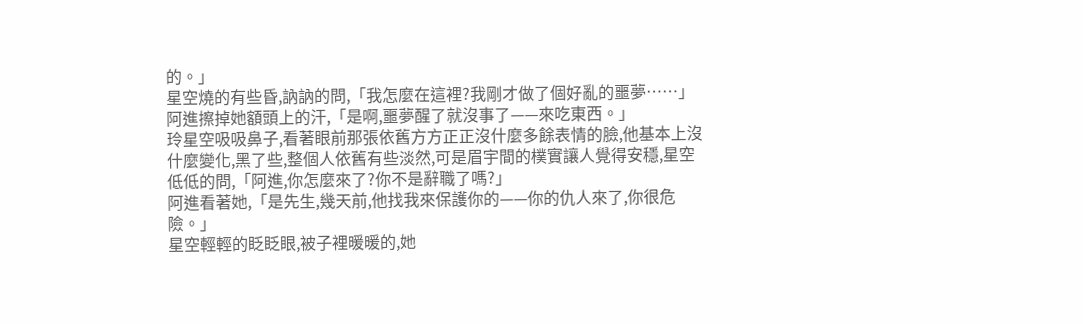的。」
星空燒的有些昏,訥訥的問,「我怎麼在這裡?我剛才做了個好亂的噩夢……」
阿進擦掉她額頭上的汗,「是啊,噩夢醒了就沒事了——來吃東西。」
玲星空吸吸鼻子,看著眼前那張依舊方方正正沒什麼多餘表情的臉,他基本上沒什麼變化,黑了些,整個人依舊有些淡然,可是眉宇間的樸實讓人覺得安穩,星空低低的問,「阿進,你怎麼來了?你不是辭職了嗎?」
阿進看著她,「是先生,幾天前,他找我來保護你的——你的仇人來了,你很危險。」
星空輕輕的眨眨眼,被子裡暖暖的,她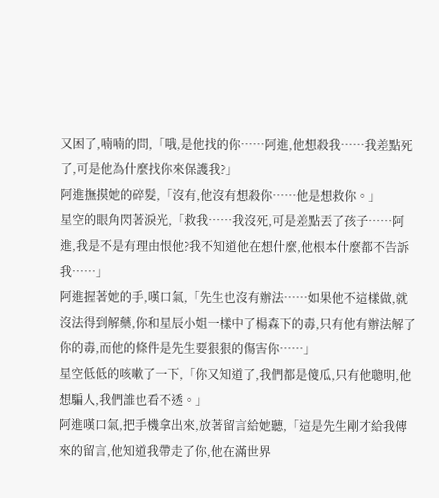又困了,喃喃的問,「哦,是他找的你……阿進,他想殺我……我差點死了,可是他為什麼找你來保護我?」
阿進撫摸她的碎髮,「沒有,他沒有想殺你……他是想救你。」
星空的眼角閃著淚光,「救我……我沒死,可是差點丟了孩子……阿進,我是不是有理由恨他?我不知道他在想什麼,他根本什麼都不告訴我……」
阿進握著她的手,嘆口氣,「先生也沒有辦法……如果他不這樣做,就沒法得到解藥,你和星辰小姐一樣中了楊森下的毒,只有他有辦法解了你的毒,而他的條件是先生要狠狠的傷害你……」
星空低低的咳嗽了一下,「你又知道了,我們都是傻瓜,只有他聰明,他想騙人,我們誰也看不透。」
阿進嘆口氣,把手機拿出來,放著留言給她聽,「這是先生剛才給我傳來的留言,他知道我帶走了你,他在滿世界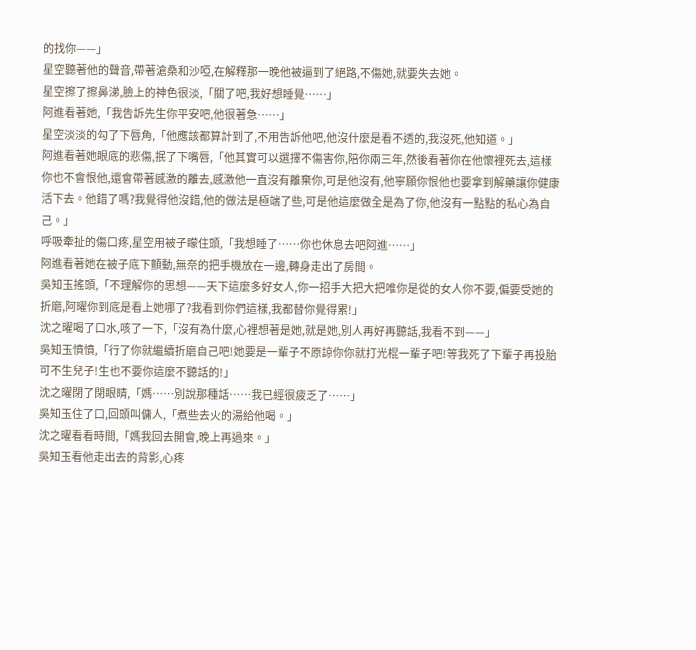的找你——」
星空聽著他的聲音,帶著滄桑和沙啞,在解釋那一晚他被逼到了絕路,不傷她,就要失去她。
星空擦了擦鼻涕,臉上的神色很淡,「關了吧,我好想睡覺……」
阿進看著她,「我告訴先生你平安吧,他很著急……」
星空淡淡的勾了下唇角,「他應該都算計到了,不用告訴他吧,他沒什麼是看不透的,我沒死,他知道。」
阿進看著她眼底的悲傷,抿了下嘴唇,「他其實可以選擇不傷害你,陪你兩三年,然後看著你在他懷裡死去,這樣你也不會恨他,還會帶著感激的離去,感激他一直沒有離棄你,可是他沒有,他寧願你恨他也要拿到解藥讓你健康活下去。他錯了嗎?我覺得他沒錯,他的做法是極端了些,可是他這麼做全是為了你,他沒有一點點的私心為自己。」
呼吸牽扯的傷口疼,星空用被子矇住頭,「我想睡了……你也休息去吧阿進……」
阿進看著她在被子底下顫動,無奈的把手機放在一邊,轉身走出了房間。
吳知玉搖頭,「不理解你的思想——天下這麼多好女人,你一招手大把大把唯你是從的女人你不要,偏要受她的折磨,阿曜你到底是看上她哪了?我看到你們這樣,我都替你覺得累!」
沈之曜喝了口水,咳了一下,「沒有為什麼,心裡想著是她,就是她,別人再好再聽話,我看不到——」
吳知玉憤憤,「行了你就繼續折磨自己吧!她要是一輩子不原諒你你就打光棍一輩子吧!等我死了下輩子再投胎可不生兒子!生也不要你這麼不聽話的!」
沈之曜閉了閉眼睛,「媽……別說那種話……我已經很疲乏了……」
吳知玉住了口,回頭叫傭人,「煮些去火的湯給他喝。」
沈之曜看看時間,「媽我回去開會,晚上再過來。」
吳知玉看他走出去的背影,心疼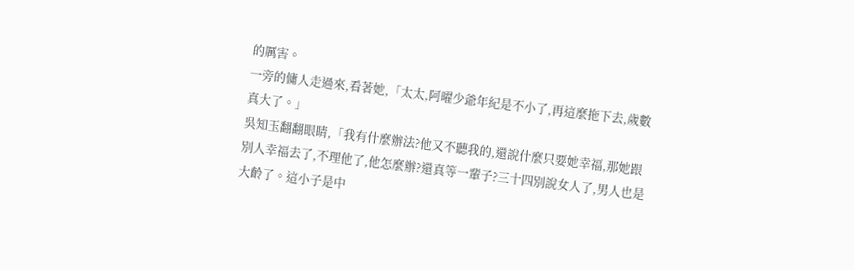的厲害。
一旁的傭人走過來,看著她,「太太,阿曜少爺年紀是不小了,再這麼拖下去,歲數真大了。」
吳知玉翻翻眼睛,「我有什麼辦法?他又不聽我的,還說什麼只要她幸福,那她跟別人幸福去了,不理他了,他怎麼辦?還真等一輩子?三十四別說女人了,男人也是大齡了。這小子是中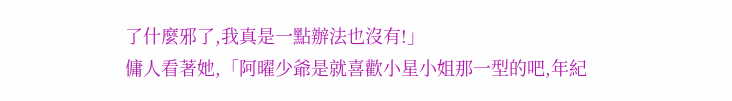了什麼邪了,我真是一點辦法也沒有!」
傭人看著她,「阿曜少爺是就喜歡小星小姐那一型的吧,年紀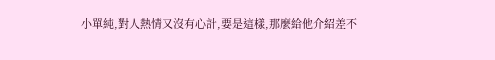小單純,對人熱情又沒有心計,要是這樣,那麼給他介紹差不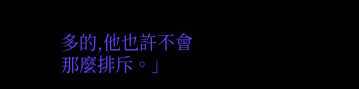多的,他也許不會那麼排斥。」